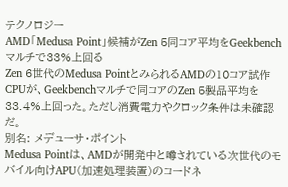テクノロジー
AMD「Medusa Point」候補がZen 5同コア平均をGeekbenchマルチで33%上回る
Zen 6世代のMedusa PointとみられるAMDの10コア試作CPUが、Geekbenchマルチで同コアのZen 5製品平均を33.4%上回った。ただし消費電力やクロック条件は未確認だ。
別名: メデューサ・ポイント
Medusa Pointは、AMDが開発中と噂されている次世代のモバイル向けAPU(加速処理装置)のコードネ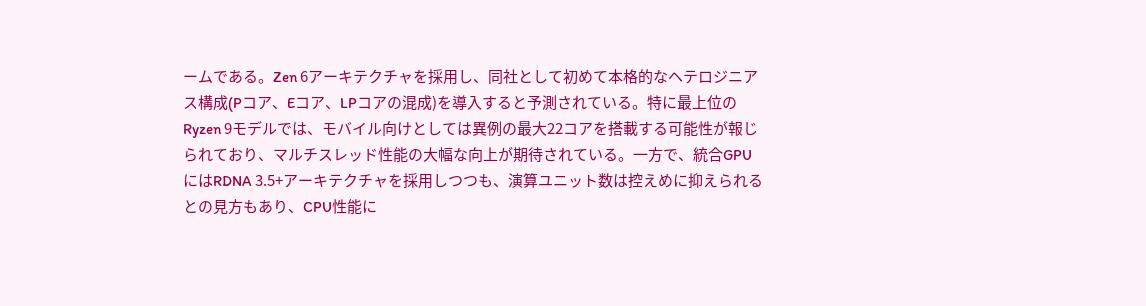ームである。Zen 6アーキテクチャを採用し、同社として初めて本格的なヘテロジニアス構成(Pコア、Eコア、LPコアの混成)を導入すると予測されている。特に最上位のRyzen 9モデルでは、モバイル向けとしては異例の最大22コアを搭載する可能性が報じられており、マルチスレッド性能の大幅な向上が期待されている。一方で、統合GPUにはRDNA 3.5+アーキテクチャを採用しつつも、演算ユニット数は控えめに抑えられるとの見方もあり、CPU性能に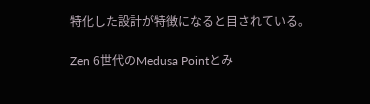特化した設計が特徴になると目されている。

Zen 6世代のMedusa Pointとみ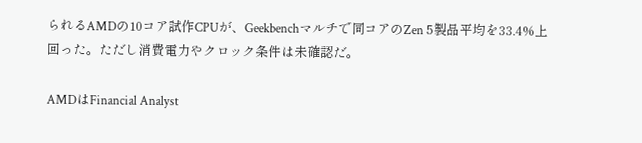られるAMDの10コア試作CPUが、Geekbenchマルチで同コアのZen 5製品平均を33.4%上回った。ただし消費電力やクロック条件は未確認だ。

AMDはFinancial Analyst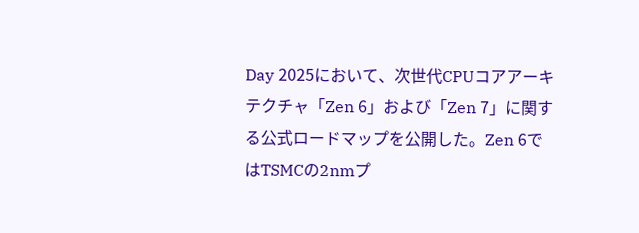Day 2025において、次世代CPUコアアーキテクチャ「Zen 6」および「Zen 7」に関する公式ロードマップを公開した。Zen 6ではTSMCの2nmプ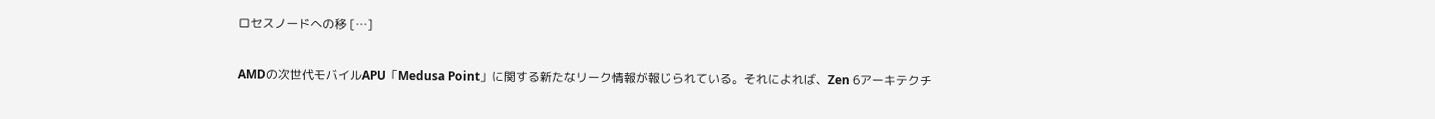ロセスノードへの移 […]

AMDの次世代モバイルAPU「Medusa Point」に関する新たなリーク情報が報じられている。それによれば、Zen 6アーキテクチ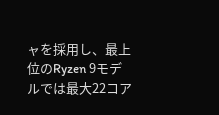ャを採用し、最上位のRyzen 9モデルでは最大22コア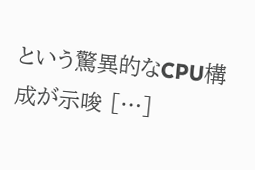という驚異的なCPU構成が示唆 […]